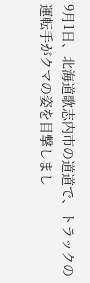9月1日、北海道歌志内市の道道で、トラックの運転手がクマの姿を目撃しまし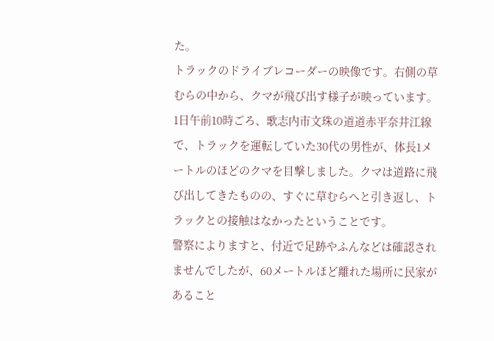た。
トラックのドライブレコーダーの映像です。右側の草むらの中から、クマが飛び出す様子が映っています。
1日午前10時ごろ、歌志内市文珠の道道赤平奈井江線で、トラックを運転していた30代の男性が、体長1メートルのほどのクマを目撃しました。クマは道路に飛び出してきたものの、すぐに草むらへと引き返し、トラックとの接触はなかったということです。
警察によりますと、付近で足跡やふんなどは確認されませんでしたが、60メートルほど離れた場所に民家があること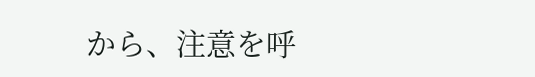から、注意を呼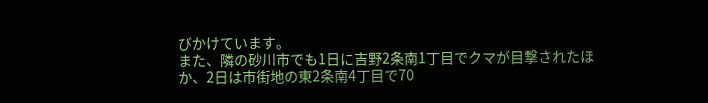びかけています。
また、隣の砂川市でも1日に吉野2条南1丁目でクマが目撃されたほか、2日は市街地の東2条南4丁目で70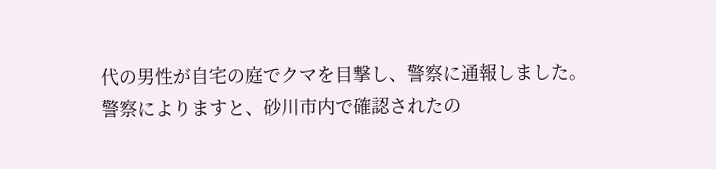代の男性が自宅の庭でクマを目撃し、警察に通報しました。
警察によりますと、砂川市内で確認されたの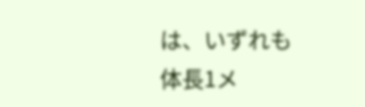は、いずれも体長1メ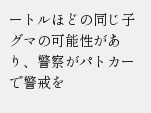ートルほどの同じ子グマの可能性があり、警察がパトカーで警戒を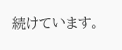続けています。